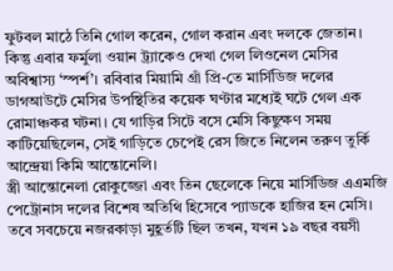ফুটবল মাঠে তিনি গোল করেন, গোল করান এবং দলকে জেতান। কিন্তু এবার ফর্মুলা ওয়ান ট্র্যাকেও দেখা গেল লিওনেল মেসির অবিশ্বাস্য ‘স্পর্শ’। রবিবার মিয়ামি গ্রাঁ প্রি-তে মার্সিডিজ দলের ডাগআউটে মেসির উপস্থিতির কয়েক ঘণ্টার মধ্যেই ঘটে গেল এক রোমাঞ্চকর ঘটনা। যে গাড়ির সিটে বসে মেসি কিছুক্ষণ সময় কাটিয়েছিলেন, সেই গাড়িতে চেপেই রেস জিতে নিলেন তরুণ তুর্কি আন্দ্রেয়া কিমি আন্তোনেলি।
স্ত্রী আন্তোনেলা রোকুজ্জো এবং তিন ছেলেকে নিয়ে মার্সিডিজ এএমজি পেট্রোনাস দলের বিশেষ অতিথি হিসেবে প্যাডকে হাজির হন মেসি। তবে সবচেয়ে নজরকাড়া মুহূর্তটি ছিল তখন, যখন ১৯ বছর বয়সী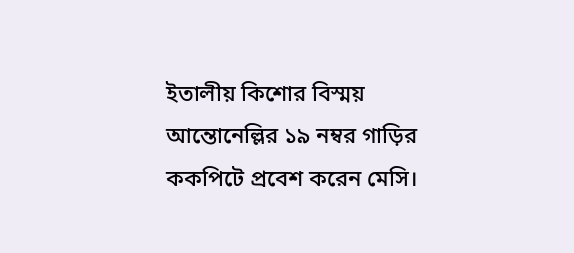ইতালীয় কিশোর বিস্ময় আন্তোনেল্লির ১৯ নম্বর গাড়ির ককপিটে প্রবেশ করেন মেসি।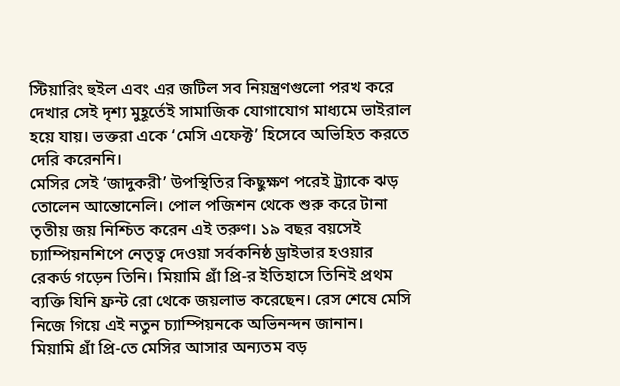স্টিয়ারিং হুইল এবং এর জটিল সব নিয়ন্ত্রণগুলো পরখ করে দেখার সেই দৃশ্য মুহূর্তেই সামাজিক যোগাযোগ মাধ্যমে ভাইরাল হয়ে যায়। ভক্তরা একে ‘মেসি এফেক্ট’ হিসেবে অভিহিত করতে দেরি করেননি।
মেসির সেই ‘জাদুকরী’ উপস্থিতির কিছুক্ষণ পরেই ট্র্যাকে ঝড় তোলেন আন্তোনেলি। পোল পজিশন থেকে শুরু করে টানা তৃতীয় জয় নিশ্চিত করেন এই তরুণ। ১৯ বছর বয়সেই চ্যাম্পিয়নশিপে নেতৃত্ব দেওয়া সর্বকনিষ্ঠ ড্রাইভার হওয়ার রেকর্ড গড়েন তিনি। মিয়ামি গ্রাঁ প্রি-র ইতিহাসে তিনিই প্রথম ব্যক্তি যিনি ফ্রন্ট রো থেকে জয়লাভ করেছেন। রেস শেষে মেসি নিজে গিয়ে এই নতুন চ্যাম্পিয়নকে অভিনন্দন জানান।
মিয়ামি গ্রাঁ প্রি-তে মেসির আসার অন্যতম বড়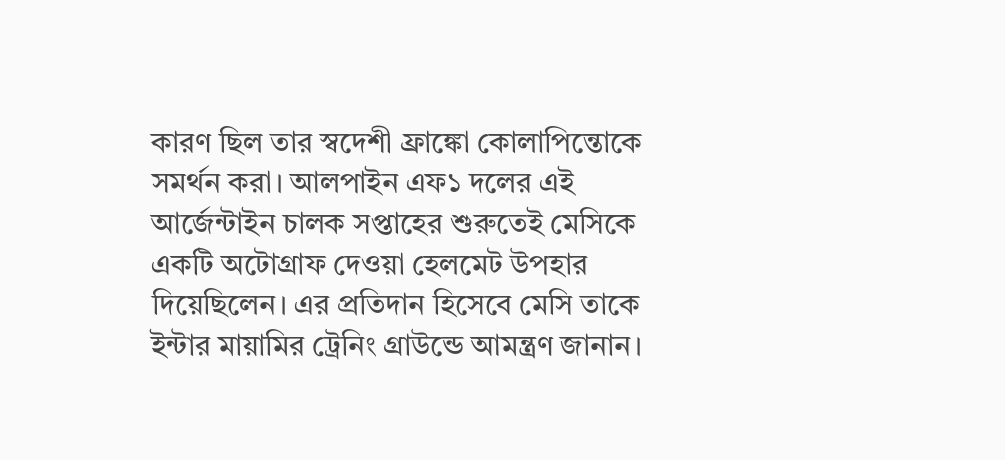কারণ ছিল তার স্বদেশী ফ্রাঙ্কো কোলাপিন্তোকে সমর্থন করা। আলপাইন এফ১ দলের এই আর্জেন্টাইন চালক সপ্তাহের শুরুতেই মেসিকে একটি অটোগ্রাফ দেওয়া হেলমেট উপহার দিয়েছিলেন। এর প্রতিদান হিসেবে মেসি তাকে ইন্টার মায়ামির ট্রেনিং গ্রাউন্ডে আমন্ত্রণ জানান।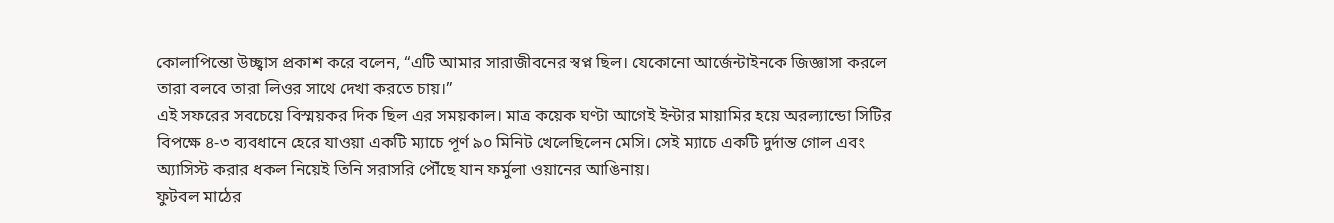কোলাপিন্তো উচ্ছ্বাস প্রকাশ করে বলেন, “এটি আমার সারাজীবনের স্বপ্ন ছিল। যেকোনো আর্জেন্টাইনকে জিজ্ঞাসা করলে তারা বলবে তারা লিওর সাথে দেখা করতে চায়।”
এই সফরের সবচেয়ে বিস্ময়কর দিক ছিল এর সময়কাল। মাত্র কয়েক ঘণ্টা আগেই ইন্টার মায়ামির হয়ে অরল্যান্ডো সিটির বিপক্ষে ৪-৩ ব্যবধানে হেরে যাওয়া একটি ম্যাচে পূর্ণ ৯০ মিনিট খেলেছিলেন মেসি। সেই ম্যাচে একটি দুর্দান্ত গোল এবং অ্যাসিস্ট করার ধকল নিয়েই তিনি সরাসরি পৌঁছে যান ফর্মুলা ওয়ানের আঙিনায়।
ফুটবল মাঠের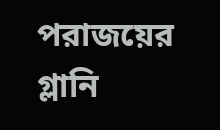পরাজয়ের গ্লানি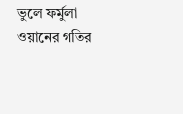ভুলে ফর্মুলা ওয়ানের গতির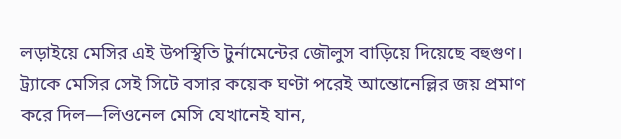লড়াইয়ে মেসির এই উপস্থিতি টুর্নামেন্টের জৌলুস বাড়িয়ে দিয়েছে বহুগুণ। ট্র্যাকে মেসির সেই সিটে বসার কয়েক ঘণ্টা পরেই আন্তোনেল্লির জয় প্রমাণ করে দিল—লিওনেল মেসি যেখানেই যান,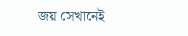জয় সেখানেই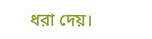ধরা দেয়।